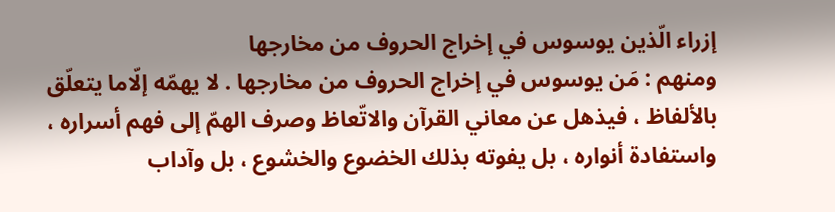إزراء الّذين يوسوس في إخراج الحروف من مخارجها
ومنهم : مَن يوسوس في إخراج الحروف من مخارجها . لا يهمّه إلّاما يتعلّق بالألفاظ ، فيذهل عن معاني القرآن والاتّعاظ وصرف الهمّ إلى فهم أسراره ، واستفادة أنواره ، بل يفوته بذلك الخضوع والخشوع ، بل وآداب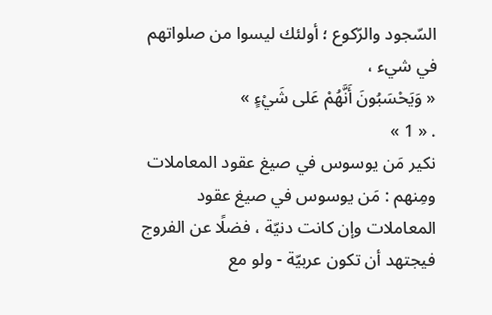السّجود والرّكوع ؛ أولئك ليسوا من صلواتهم في شيء ،
« وَيَحْسَبُونَ أَنَّهُمْ عَلى شَيْءٍ »
. « 1 »
نكير مَن يوسوس في صيغ عقود المعاملات
ومِنهم : مَن يوسوس في صيغ عقود المعاملات وإن كانت دنيّة ، فضلًا عن الفروج فيجتهد أن تكون عربيّة - ولو مع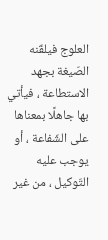العلوج فيلقّنه الصّيغة بجهد الاستطاعة ، فيأتي بها جاهلًا بمعناها على الشّفاعة ، أو يوجب عليه التّوكيل ، من غير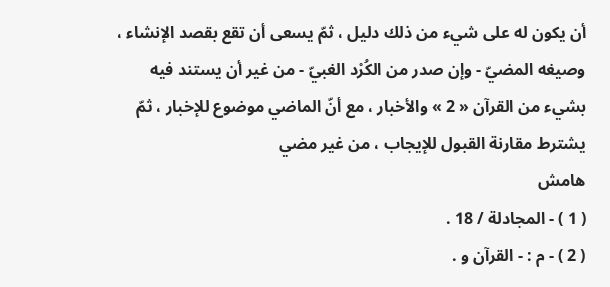أن يكون له على شيء من ذلك دليل ، ثمّ يسعى أن تقع بقصد الإنشاء ، وصيغه المضيّ - وإن صدر من الكُرْد الغبيّ - من غير أن يستند فيه بشيء من القرآن « 2 » والأخبار ، مع أنّ الماضي موضوع للإخبار ، ثمّ يشترط مقارنة القبول للإيجاب ، من غير مضي
هامش
( 1 ) - المجادلة / 18 .
( 2 ) - م : - القرآن و .